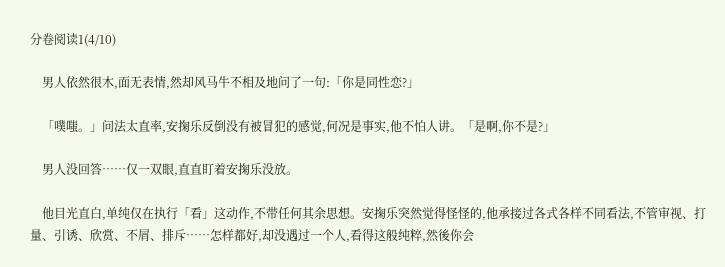分卷阅读1(4/10)

    男人依然很木,面无表情,然却风马牛不相及地问了一句:「你是同性恋?」

    「噗嗤。」问法太直率,安掬乐反倒没有被冒犯的感觉,何况是事实,他不怕人讲。「是啊,你不是?」

    男人没回答……仅一双眼,直直盯着安掬乐没放。

    他目光直白,单纯仅在执行「看」这动作,不带任何其余思想。安掬乐突然觉得怪怪的,他承接过各式各样不同看法,不管审视、打量、引诱、欣赏、不屑、排斥……怎样都好,却没遇过一个人,看得这般纯粹,然後你会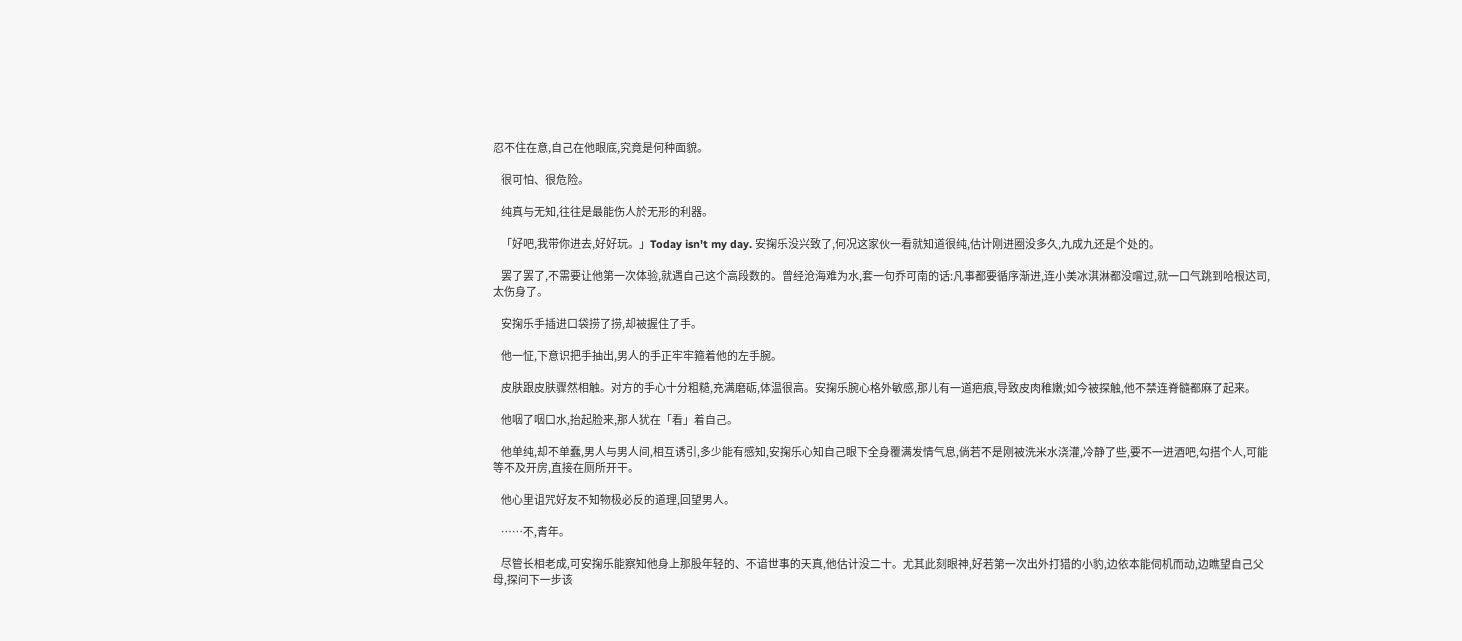忍不住在意,自己在他眼底,究竟是何种面貌。

    很可怕、很危险。

    纯真与无知,往往是最能伤人於无形的利器。

    「好吧,我带你进去,好好玩。」Today isn't my day. 安掬乐没兴致了,何况这家伙一看就知道很纯,估计刚进圈没多久,九成九还是个处的。

    罢了罢了,不需要让他第一次体验,就遇自己这个高段数的。曾经沧海难为水,套一句乔可南的话:凡事都要循序渐进,连小美冰淇淋都没嚐过,就一口气跳到哈根达司,太伤身了。

    安掬乐手插进口袋捞了捞,却被握住了手。

    他一怔,下意识把手抽出,男人的手正牢牢箍着他的左手腕。

    皮肤跟皮肤骤然相触。对方的手心十分粗糙,充满磨砺,体温很高。安掬乐腕心格外敏感,那儿有一道疤痕,导致皮肉稚嫩;如今被探触,他不禁连脊髓都麻了起来。

    他咽了咽口水,抬起脸来,那人犹在「看」着自己。

    他单纯,却不单蠢,男人与男人间,相互诱引,多少能有感知,安掬乐心知自己眼下全身覆满发情气息,倘若不是刚被洗米水浇灌,冷静了些,要不一进酒吧,勾搭个人,可能等不及开房,直接在厕所开干。

    他心里诅咒好友不知物极必反的道理,回望男人。

    ……不,青年。

    尽管长相老成,可安掬乐能察知他身上那股年轻的、不谙世事的天真,他估计没二十。尤其此刻眼神,好若第一次出外打猎的小豹,边依本能伺机而动,边瞧望自己父母,探问下一步该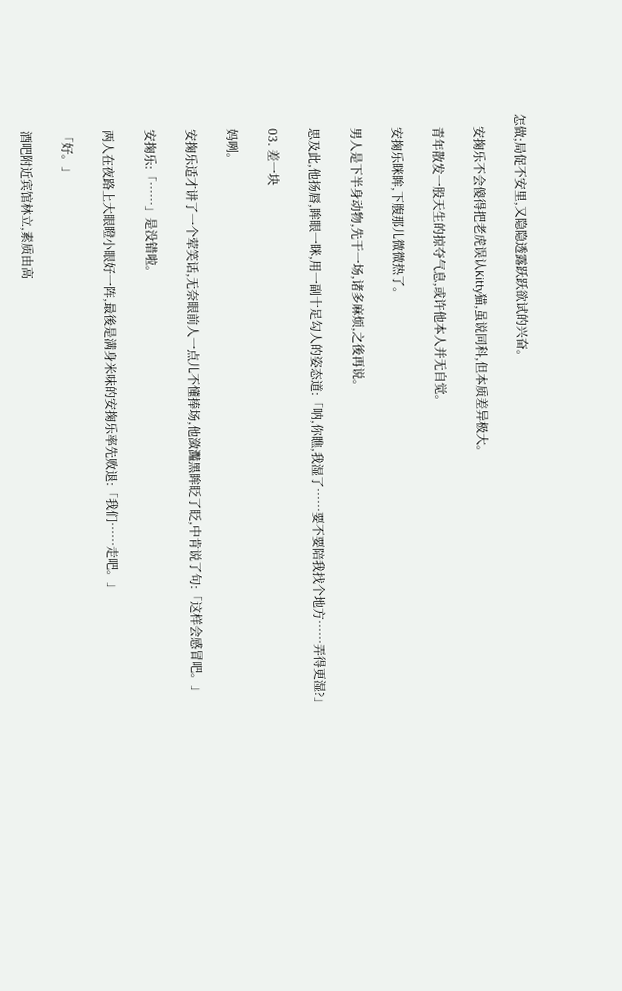怎做;局促不安里,又隐隐透露跃跃欲试的兴奋。

    安掬乐不会傻得把老虎误认Kitty猫,虽说同科,但本质差异极大。

    青年散发一股天生的掠夺气息,或许他本人并无自觉。

    安掬乐眯眸,下腹那儿微微热了。

    男人是下半身动物,先干一场,诸多麻烦,之後再说。

    思及此,他扬唇,眸眼一眯,用一副十足勾人的姿态道:「呐,你瞧,我湿了……要不要陪我找个地方……弄得更湿?」

    03. 差一块

    妈咧。

    安掬乐适才讲了一个荤笑话,无奈眼前人一点儿不懂捧场,他潋灩黑眸眨了眨,中肯说了句:「这样会感冒吧。」

    安掬乐:「……」是没错啦。

    两人在夜路上大眼瞪小眼好一阵,最後是满身米味的安掬乐率先败退:「我们……走吧。」

    「好。」

    酒吧附近宾馆林立,素质由高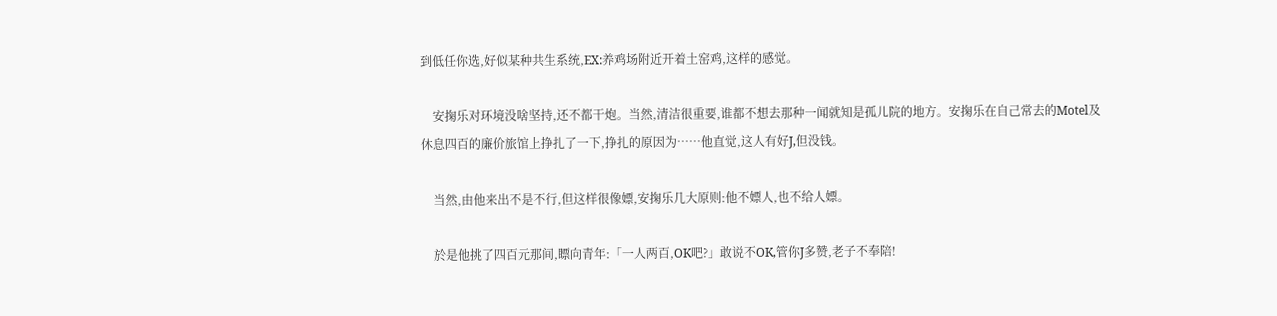到低任你选,好似某种共生系统,EX:养鸡场附近开着土窑鸡,这样的感觉。

    安掬乐对环境没啥坚持,还不都干炮。当然,清洁很重要,谁都不想去那种一闻就知是孤儿院的地方。安掬乐在自己常去的Motel及休息四百的廉价旅馆上挣扎了一下,挣扎的原因为……他直觉,这人有好J,但没钱。

    当然,由他来出不是不行,但这样很像嫖,安掬乐几大原则:他不嫖人,也不给人嫖。

    於是他挑了四百元那间,瞟向青年:「一人两百,OK吧?」敢说不OK,管你J多赞,老子不奉陪!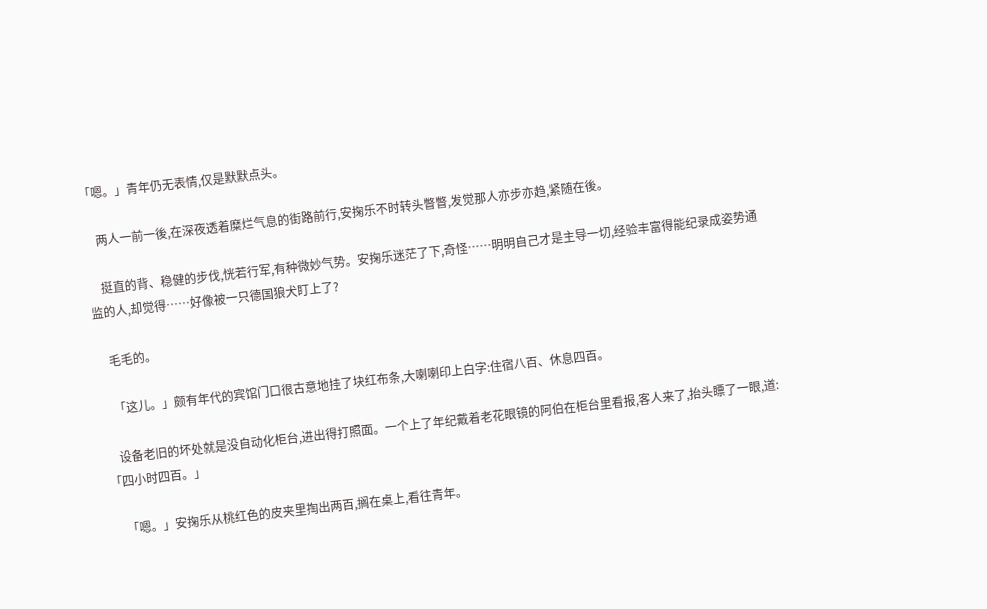「嗯。」青年仍无表情,仅是默默点头。

    两人一前一後,在深夜透着糜烂气息的街路前行,安掬乐不时转头瞥瞥,发觉那人亦步亦趋,紧随在後。

    挺直的背、稳健的步伐,恍若行军,有种微妙气势。安掬乐迷茫了下,奇怪……明明自己才是主导一切,经验丰富得能纪录成姿势通监的人,却觉得……好像被一只德国狼犬盯上了?

    毛毛的。

    「这儿。」颇有年代的宾馆门口很古意地挂了块红布条,大喇喇印上白字:住宿八百、休息四百。

    设备老旧的坏处就是没自动化柜台,进出得打照面。一个上了年纪戴着老花眼镜的阿伯在柜台里看报,客人来了,抬头瞟了一眼,道:「四小时四百。」

    「嗯。」安掬乐从桃红色的皮夹里掏出两百,搁在桌上,看往青年。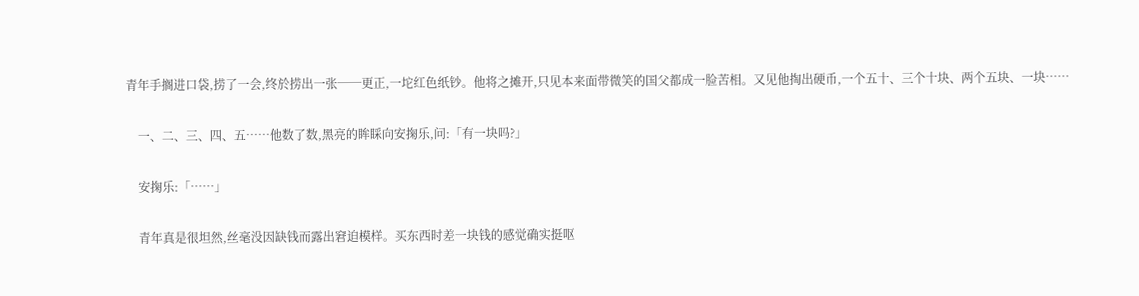青年手搁进口袋,捞了一会,终於捞出一张──更正,一坨红色纸钞。他将之摊开,只见本来面带微笑的国父都成一脸苦相。又见他掏出硬币,一个五十、三个十块、两个五块、一块……

    一、二、三、四、五……他数了数,黑亮的眸睬向安掬乐,问:「有一块吗?」

    安掬乐:「……」

    青年真是很坦然,丝毫没因缺钱而露出窘迫模样。买东西时差一块钱的感觉确实挺呕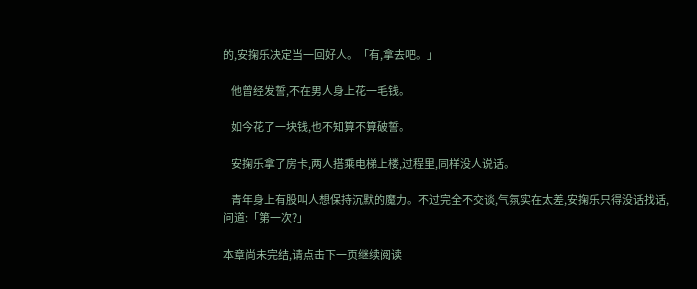的,安掬乐决定当一回好人。「有,拿去吧。」

    他曾经发誓,不在男人身上花一毛钱。

    如今花了一块钱,也不知算不算破誓。

    安掬乐拿了房卡,两人搭乘电梯上楼,过程里,同样没人说话。

    青年身上有股叫人想保持沉默的魔力。不过完全不交谈,气氛实在太差,安掬乐只得没话找话,问道:「第一次?」

本章尚未完结,请点击下一页继续阅读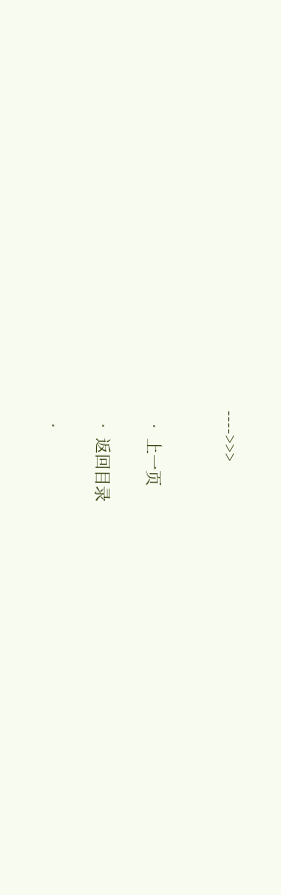---->>>


  • 上一页

  • 返回目录

  •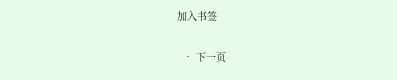加入书签

  • 下一页